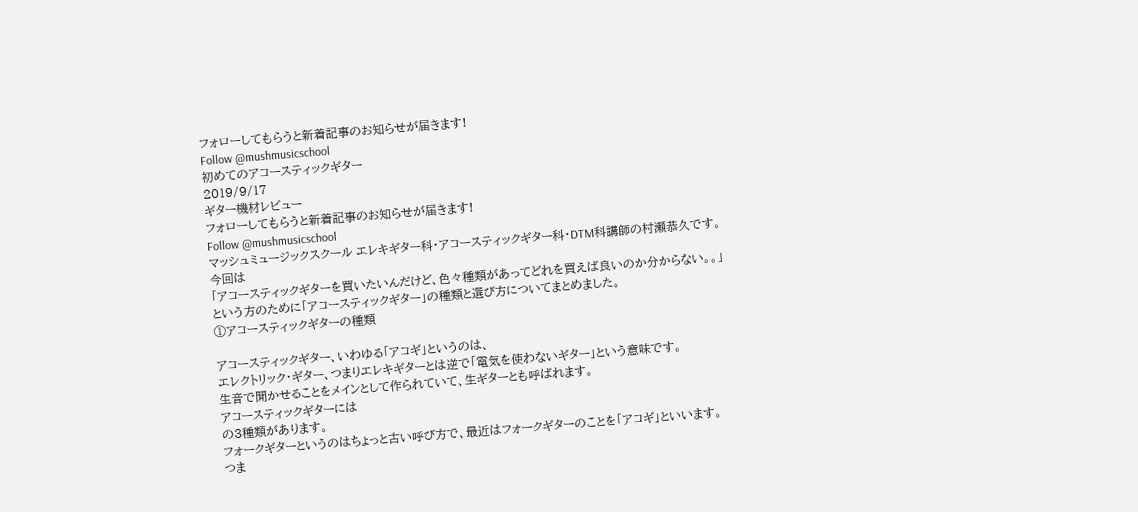フォローしてもらうと新着記事のお知らせが届きます!
Follow @mushmusicschool
初めてのアコースティックギター
2019/9/17
ギター機材レビュー
フォローしてもらうと新着記事のお知らせが届きます!
Follow @mushmusicschool
マッシュミュージックスクール エレキギター科・アコースティックギター科・DTM科講師の村瀬恭久です。
今回は
「アコースティックギターを買いたいんだけど、色々種類があってどれを買えば良いのか分からない。。」
という方のために「アコースティックギター」の種類と選び方についてまとめました。
①アコースティックギターの種類

アコースティックギター、いわゆる「アコギ」というのは、
エレクトリック・ギター、つまりエレキギターとは逆で「電気を使わないギター」という意味です。
生音で聞かせることをメインとして作られていて、生ギターとも呼ばれます。
アコースティックギターには
の3種類があります。
フォークギターというのはちょっと古い呼び方で、最近はフォークギターのことを「アコギ」といいます。
つま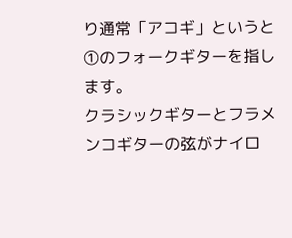り通常「アコギ」というと①のフォークギターを指します。
クラシックギターとフラメンコギターの弦がナイロ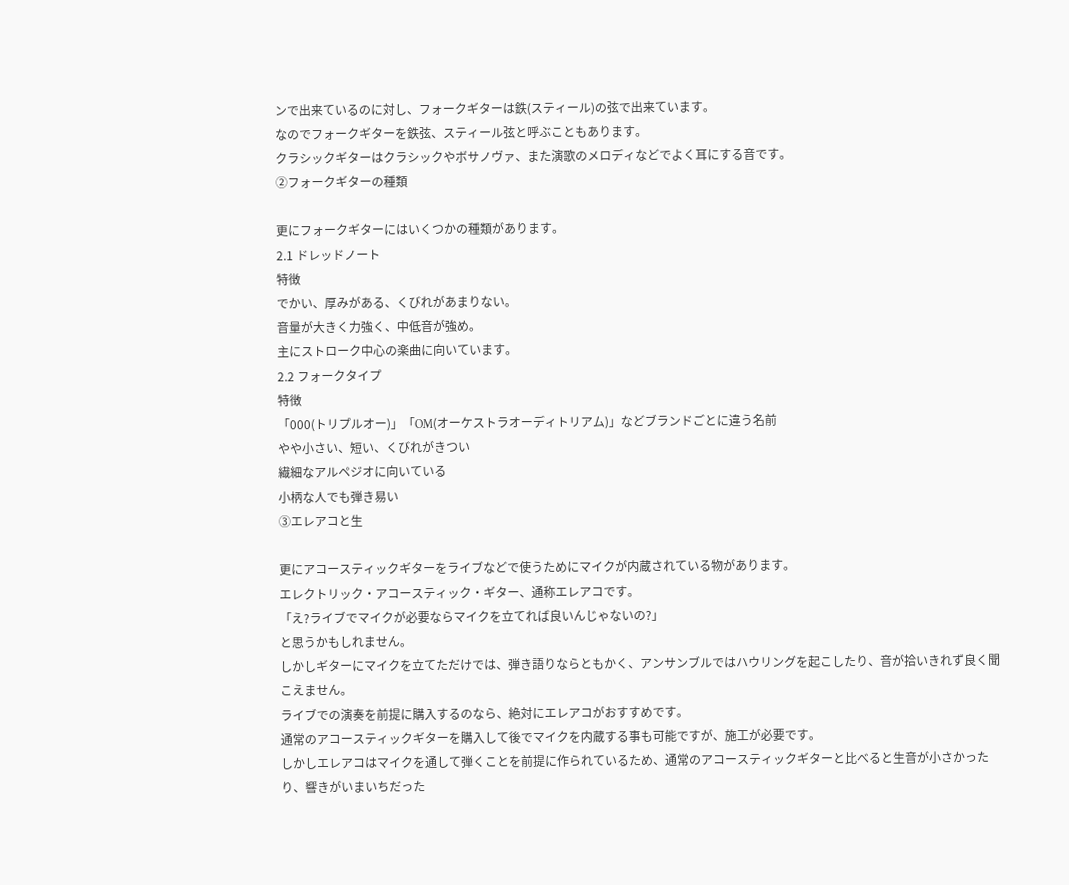ンで出来ているのに対し、フォークギターは鉄(スティール)の弦で出来ています。
なのでフォークギターを鉄弦、スティール弦と呼ぶこともあります。
クラシックギターはクラシックやボサノヴァ、また演歌のメロディなどでよく耳にする音です。
②フォークギターの種類

更にフォークギターにはいくつかの種類があります。
2.1 ドレッドノート
特徴
でかい、厚みがある、くびれがあまりない。
音量が大きく力強く、中低音が強め。
主にストローク中心の楽曲に向いています。
2.2 フォークタイプ
特徴
「000(トリプルオー)」「OM(オーケストラオーディトリアム)」などブランドごとに違う名前
やや小さい、短い、くびれがきつい
繊細なアルペジオに向いている
小柄な人でも弾き易い
③エレアコと生

更にアコースティックギターをライブなどで使うためにマイクが内蔵されている物があります。
エレクトリック・アコースティック・ギター、通称エレアコです。
「え?ライブでマイクが必要ならマイクを立てれば良いんじゃないの?」
と思うかもしれません。
しかしギターにマイクを立てただけでは、弾き語りならともかく、アンサンブルではハウリングを起こしたり、音が拾いきれず良く聞こえません。
ライブでの演奏を前提に購入するのなら、絶対にエレアコがおすすめです。
通常のアコースティックギターを購入して後でマイクを内蔵する事も可能ですが、施工が必要です。
しかしエレアコはマイクを通して弾くことを前提に作られているため、通常のアコースティックギターと比べると生音が小さかったり、響きがいまいちだった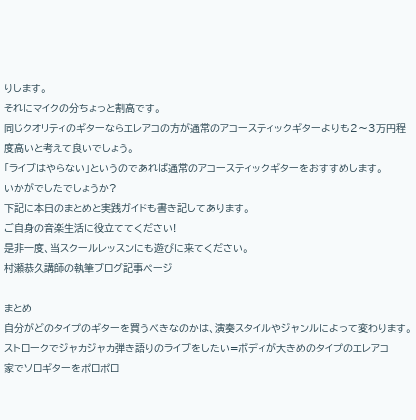りします。
それにマイクの分ちょっと割高です。
同じクオリティのギターならエレアコの方が通常のアコースティックギターよりも2〜3万円程度高いと考えて良いでしょう。
「ライブはやらない」というのであれば通常のアコースティックギターをおすすめします。
いかがでしたでしょうか?
下記に本日のまとめと実践ガイドも書き記してあります。
ご自身の音楽生活に役立ててください!
是非一度、当スクールレッスンにも遊びに来てください。
村瀬恭久講師の執筆ブログ記事ページ

まとめ
自分がどのタイプのギターを買うべきなのかは、演奏スタイルやジャンルによって変わります。
ストロークでジャカジャカ弾き語りのライブをしたい=ボディが大きめのタイプのエレアコ
家でソロギターをポロポロ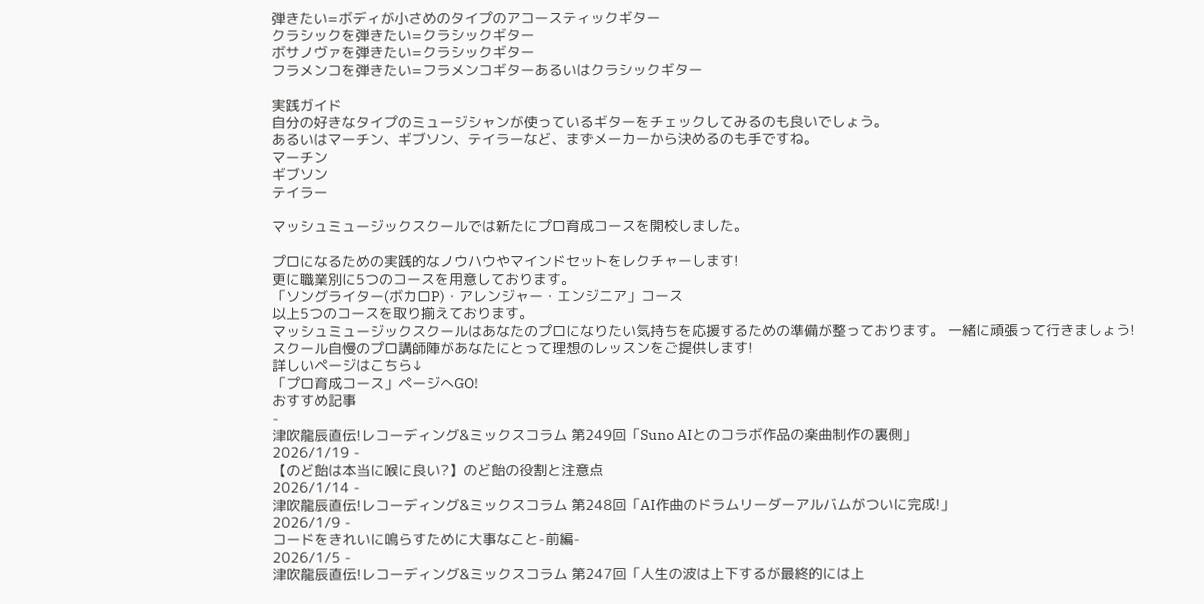弾きたい=ボディが小さめのタイプのアコースティックギター
クラシックを弾きたい=クラシックギター
ボサノヴァを弾きたい=クラシックギター
フラメンコを弾きたい=フラメンコギターあるいはクラシックギター

実践ガイド
自分の好きなタイプのミュージシャンが使っているギターをチェックしてみるのも良いでしょう。
あるいはマーチン、ギブソン、テイラーなど、まずメーカーから決めるのも手ですね。
マーチン
ギブソン
テイラー

マッシュミュージックスクールでは新たにプロ育成コースを開校しました。

プロになるための実践的なノウハウやマインドセットをレクチャーします!
更に職業別に5つのコースを用意しております。
「ソングライター(ボカロP)・アレンジャー・エンジニア」コース
以上5つのコースを取り揃えております。
マッシュミュージックスクールはあなたのプロになりたい気持ちを応援するための準備が整っております。 一緒に頑張って行きましょう!
スクール自慢のプロ講師陣があなたにとって理想のレッスンをご提供します!
詳しいページはこちら↓
「プロ育成コース」ページへGO!
おすすめ記事
-
津吹龍辰直伝!レコーディング&ミックスコラム 第249回「Suno AIとのコラボ作品の楽曲制作の裏側」
2026/1/19 -
【のど飴は本当に喉に良い?】のど飴の役割と注意点
2026/1/14 -
津吹龍辰直伝!レコーディング&ミックスコラム 第248回「AI作曲のドラムリーダーアルバムがついに完成!」
2026/1/9 -
コードをきれいに鳴らすために大事なこと-前編-
2026/1/5 -
津吹龍辰直伝!レコーディング&ミックスコラム 第247回「人生の波は上下するが最終的には上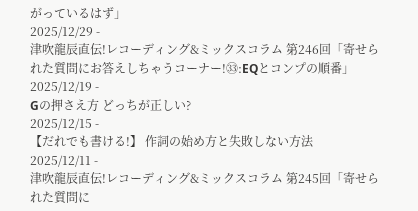がっているはず」
2025/12/29 -
津吹龍辰直伝!レコーディング&ミックスコラム 第246回「寄せられた質問にお答えしちゃうコーナー!㉝:EQとコンプの順番」
2025/12/19 -
Gの押さえ方 どっちが正しい?
2025/12/15 -
【だれでも書ける!】 作詞の始め方と失敗しない方法
2025/12/11 -
津吹龍辰直伝!レコーディング&ミックスコラム 第245回「寄せられた質問に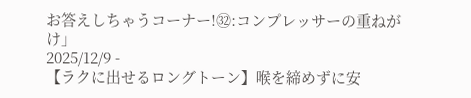お答えしちゃうコーナー!㉜:コンプレッサーの重ねがけ」
2025/12/9 -
【ラクに出せるロングトーン】喉を締めずに安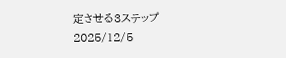定させる3ステップ
2025/12/5